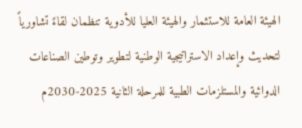الهيئة العامة للاستثمار والهيئة العليا للأدوية تنظمان لقاءً تشاورياً لتحديث وإعداد الاستراتيجية الوطنية لتطوير وتوطين الصناعات الدوائية والمستلزمات الطبية للمرحلة الثانية 2025-2030م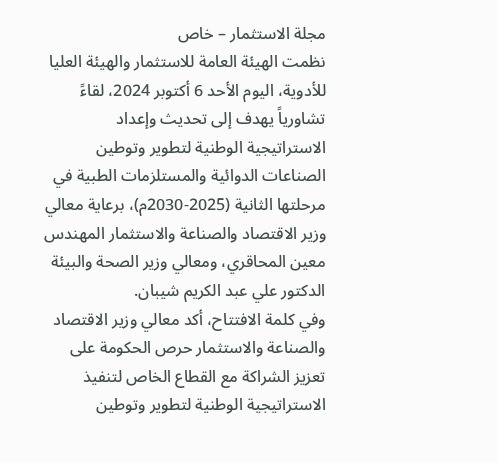مجلة الاستثمار – خاص
نظمت الهيئة العامة للاستثمار والهيئة العليا للأدوية، اليوم الأحد 6 أكتوبر 2024، لقاءً تشاورياً يهدف إلى تحديث وإعداد الاستراتيجية الوطنية لتطوير وتوطين الصناعات الدوائية والمستلزمات الطبية في مرحلتها الثانية (2025-2030م)، برعاية معالي وزير الاقتصاد والصناعة والاستثمار المهندس معين المحاقري، ومعالي وزير الصحة والبيئة الدكتور علي عبد الكريم شيبان.
وفي كلمة الافتتاح، أكد معالي وزير الاقتصاد والصناعة والاستثمار حرص الحكومة على تعزيز الشراكة مع القطاع الخاص لتنفيذ الاستراتيجية الوطنية لتطوير وتوطين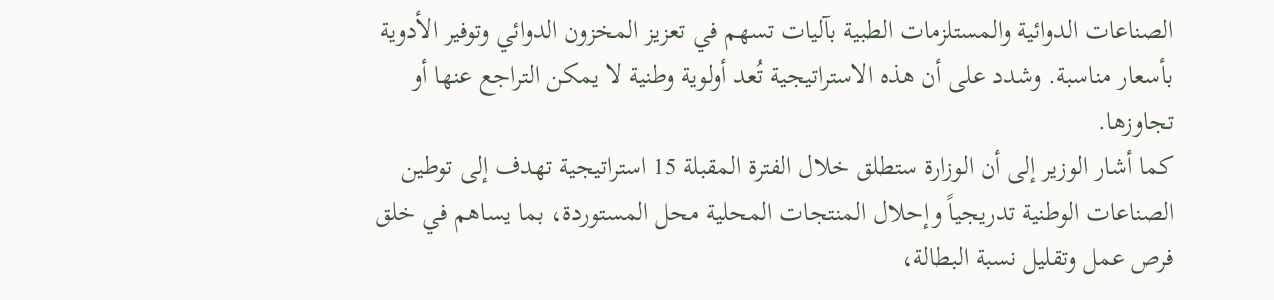الصناعات الدوائية والمستلزمات الطبية بآليات تسهم في تعزيز المخزون الدوائي وتوفير الأدوية بأسعار مناسبة. وشدد على أن هذه الاستراتيجية تُعد أولوية وطنية لا يمكن التراجع عنها أو تجاوزها.
كما أشار الوزير إلى أن الوزارة ستطلق خلال الفترة المقبلة 15 استراتيجية تهدف إلى توطين الصناعات الوطنية تدريجياً وإحلال المنتجات المحلية محل المستوردة، بما يساهم في خلق فرص عمل وتقليل نسبة البطالة،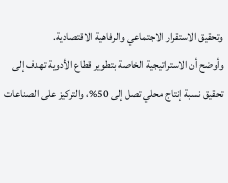وتحقيق الاستقرار الاجتماعي والرفاهية الاقتصادية.
وأوضح أن الاستراتيجية الخاصة بتطوير قطاع الأدوية تهدف إلى تحقيق نسبة إنتاج محلي تصل إلى 50%، والتركيز على الصناعات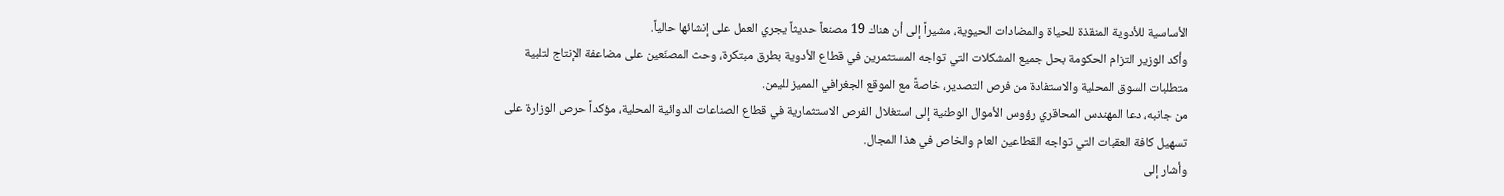الأساسية للأدوية المنقذة للحياة والمضادات الحيوية، مشيراً إلى أن هناك 19 مصنعاً حديثاً يجري العمل على إنشائها حالياً.
وأكد الوزير التزام الحكومة بحل جميع المشكلات التي تواجه المستثمرين في قطاع الأدوية بطرق مبتكرة، وحث المصنّعين على مضاعفة الإنتاج لتلبية متطلبات السوق المحلية والاستفادة من فرص التصدير، خاصةً مع الموقع الجغرافي المميز لليمن.
من جانبه، دعا المهندس المحاقري رؤوس الأموال الوطنية إلى استغلال الفرص الاستثمارية في قطاع الصناعات الدوائية المحلية، مؤكداً حرص الوزارة على تسهيل كافة العقبات التي تواجه القطاعين العام والخاص في هذا المجال.
وأشار إلى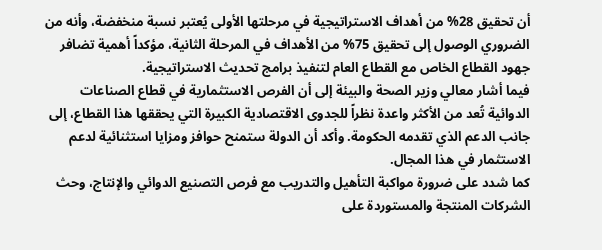أن تحقيق 28% من أهداف الاستراتيجية في مرحلتها الأولى يُعتبر نسبة منخفضة، وأنه من الضروري الوصول إلى تحقيق 75% من الأهداف في المرحلة الثانية، مؤكداً أهمية تضافر جهود القطاع الخاص مع القطاع العام لتنفيذ برامج تحديث الاستراتيجية.
فيما أشار معالي وزير الصحة والبيئة إلى أن الفرص الاستثمارية في قطاع الصناعات الدوائية تُعد من الأكثر واعدة نظراً للجدوى الاقتصادية الكبيرة التي يحققها هذا القطاع، إلى جانب الدعم الذي تقدمه الحكومة. وأكد أن الدولة ستمنح حوافز ومزايا استثنائية لدعم الاستثمار في هذا المجال.
كما شدد على ضرورة مواكبة التأهيل والتدريب مع فرص التصنيع الدوائي والإنتاج، وحث الشركات المنتجة والمستوردة على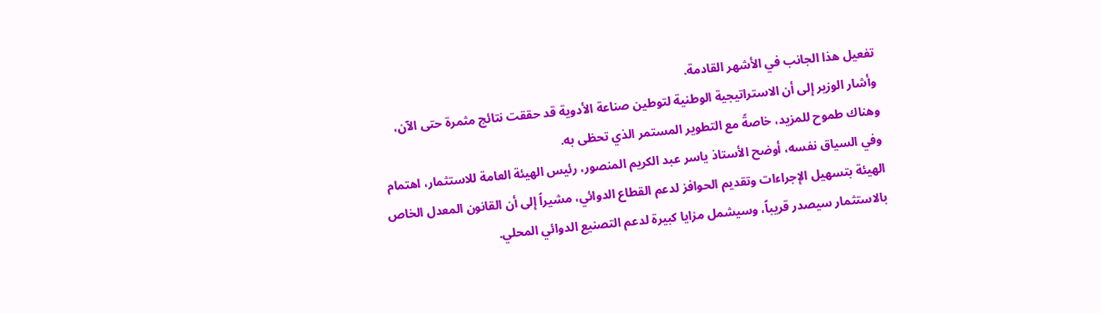تفعيل هذا الجانب في الأشهر القادمة.
وأشار الوزير إلى أن الاستراتيجية الوطنية لتوطين صناعة الأدوية قد حققت نتائج مثمرة حتى الآن، وهناك طموح للمزيد، خاصةً مع التطوير المستمر الذي تحظى به.
وفي السياق نفسه، أوضح الأستاذ ياسر عبد الكريم المنصور، رئيس الهيئة العامة للاستثمار، اهتمام الهيئة بتسهيل الإجراءات وتقديم الحوافز لدعم القطاع الدوائي، مشيراً إلى أن القانون المعدل الخاص بالاستثمار سيصدر قريباً، وسيشمل مزايا كبيرة لدعم التصنيع الدوائي المحلي.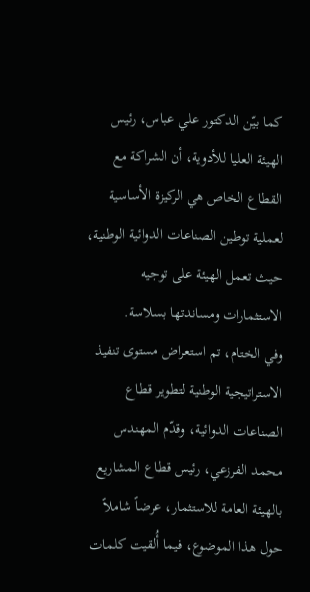كما بيّن الدكتور علي عباس، رئيس الهيئة العليا للأدوية، أن الشراكة مع القطاع الخاص هي الركيزة الأساسية لعملية توطين الصناعات الدوائية الوطنية، حيث تعمل الهيئة على توجيه الاستثمارات ومساندتها بسلاسة.
وفي الختام، تم استعراض مستوى تنفيذ الاستراتيجية الوطنية لتطوير قطاع الصناعات الدوائية، وقدّم المهندس محمد الفرزعي، رئيس قطاع المشاريع بالهيئة العامة للاستثمار، عرضاً شاملاً حول هذا الموضوع، فيما أُلقيت كلمات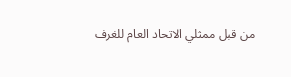من قبل ممثلي الاتحاد العام للغرف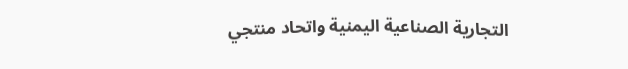التجارية الصناعية اليمنية واتحاد منتجي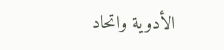الأدوية واتحاد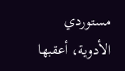مستوردي الأدوية، أعقبها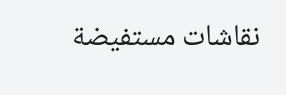نقاشات مستفيضة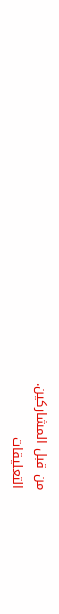من قبل المشاركين.
التعليقات